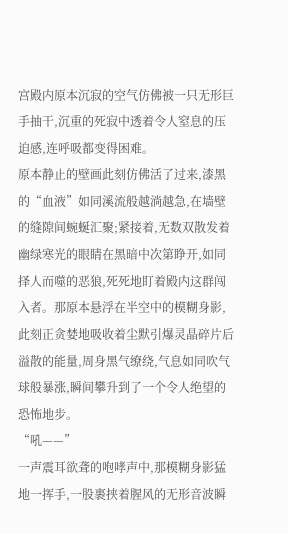宫殿内原本沉寂的空气仿佛被一只无形巨手抽干,沉重的死寂中透着令人窒息的压迫感,连呼吸都变得困难。
原本静止的壁画此刻仿佛活了过来,漆黑的“血液”如同溪流般越淌越急,在墙壁的缝隙间蜿蜒汇聚;紧接着,无数双散发着幽绿寒光的眼睛在黑暗中次第睁开,如同择人而噬的恶狼,死死地盯着殿内这群闯入者。那原本悬浮在半空中的模糊身影,此刻正贪婪地吸收着尘默引爆灵晶碎片后溢散的能量,周身黑气缭绕,气息如同吹气球般暴涨,瞬间攀升到了一个令人绝望的恐怖地步。
“吼——”
一声震耳欲聋的咆哮声中,那模糊身影猛地一挥手,一股裹挟着腥风的无形音波瞬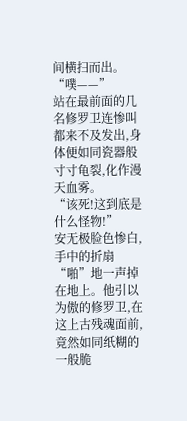间横扫而出。
“噗——”
站在最前面的几名修罗卫连惨叫都来不及发出,身体便如同瓷器般寸寸龟裂,化作漫天血雾。
“该死!这到底是什么怪物!”
安无极脸色惨白,手中的折扇“啪”地一声掉在地上。他引以为傲的修罗卫,在这上古残魂面前,竟然如同纸糊的一般脆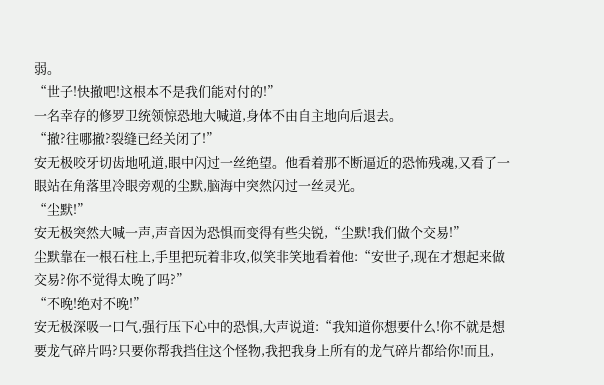弱。
“世子!快撤吧!这根本不是我们能对付的!”
一名幸存的修罗卫统领惊恐地大喊道,身体不由自主地向后退去。
“撤?往哪撤?裂缝已经关闭了!”
安无极咬牙切齿地吼道,眼中闪过一丝绝望。他看着那不断逼近的恐怖残魂,又看了一眼站在角落里冷眼旁观的尘默,脑海中突然闪过一丝灵光。
“尘默!”
安无极突然大喊一声,声音因为恐惧而变得有些尖锐,“尘默!我们做个交易!”
尘默靠在一根石柱上,手里把玩着非攻,似笑非笑地看着他:“安世子,现在才想起来做交易?你不觉得太晚了吗?”
“不晚!绝对不晚!”
安无极深吸一口气,强行压下心中的恐惧,大声说道:“我知道你想要什么!你不就是想要龙气碎片吗?只要你帮我挡住这个怪物,我把我身上所有的龙气碎片都给你!而且,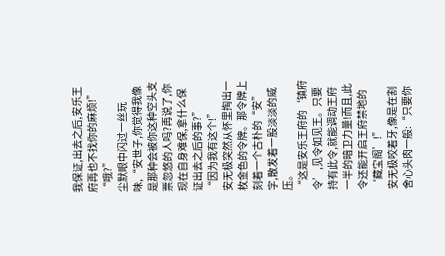我保证,出去之后,安乐王府再也不找你的麻烦!”
“哦?”
尘默眼中闪过一丝玩味,“安世子,你觉得我像是那种会被你这种空头支票忽悠的人吗?再说了,你现在自身难保,拿什么保证出去之后的事?”
“因为我有这个!”
安无极突然从怀里掏出一枚金色的令牌。那令牌上刻着一个古朴的“安”字,散发着一股淡淡的威压。
“这是安乐王府的‘镇府令’,见令如见王。只要持有此令,就能调动王府一半的暗卫力量!而且,此令还能开启王府禁地的‘藏宝阁’!”
安无极咬着牙,像是在割舍心头肉一般:“只要你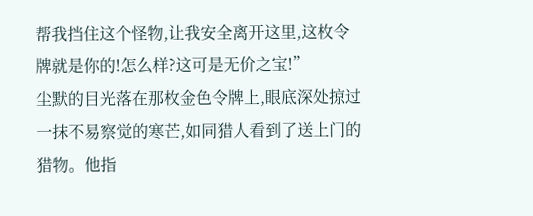帮我挡住这个怪物,让我安全离开这里,这枚令牌就是你的!怎么样?这可是无价之宝!”
尘默的目光落在那枚金色令牌上,眼底深处掠过一抹不易察觉的寒芒,如同猎人看到了送上门的猎物。他指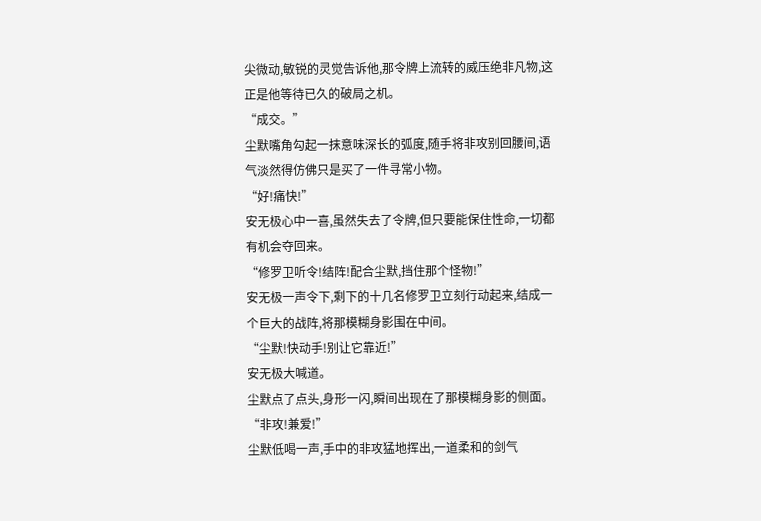尖微动,敏锐的灵觉告诉他,那令牌上流转的威压绝非凡物,这正是他等待已久的破局之机。
“成交。”
尘默嘴角勾起一抹意味深长的弧度,随手将非攻别回腰间,语气淡然得仿佛只是买了一件寻常小物。
“好!痛快!”
安无极心中一喜,虽然失去了令牌,但只要能保住性命,一切都有机会夺回来。
“修罗卫听令!结阵!配合尘默,挡住那个怪物!”
安无极一声令下,剩下的十几名修罗卫立刻行动起来,结成一个巨大的战阵,将那模糊身影围在中间。
“尘默!快动手!别让它靠近!”
安无极大喊道。
尘默点了点头,身形一闪,瞬间出现在了那模糊身影的侧面。
“非攻!兼爱!”
尘默低喝一声,手中的非攻猛地挥出,一道柔和的剑气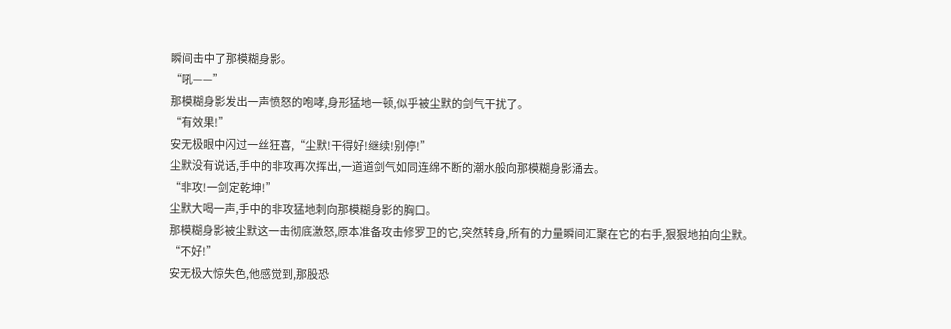瞬间击中了那模糊身影。
“吼——”
那模糊身影发出一声愤怒的咆哮,身形猛地一顿,似乎被尘默的剑气干扰了。
“有效果!”
安无极眼中闪过一丝狂喜,“尘默!干得好!继续!别停!”
尘默没有说话,手中的非攻再次挥出,一道道剑气如同连绵不断的潮水般向那模糊身影涌去。
“非攻!一剑定乾坤!”
尘默大喝一声,手中的非攻猛地刺向那模糊身影的胸口。
那模糊身影被尘默这一击彻底激怒,原本准备攻击修罗卫的它,突然转身,所有的力量瞬间汇聚在它的右手,狠狠地拍向尘默。
“不好!”
安无极大惊失色,他感觉到,那股恐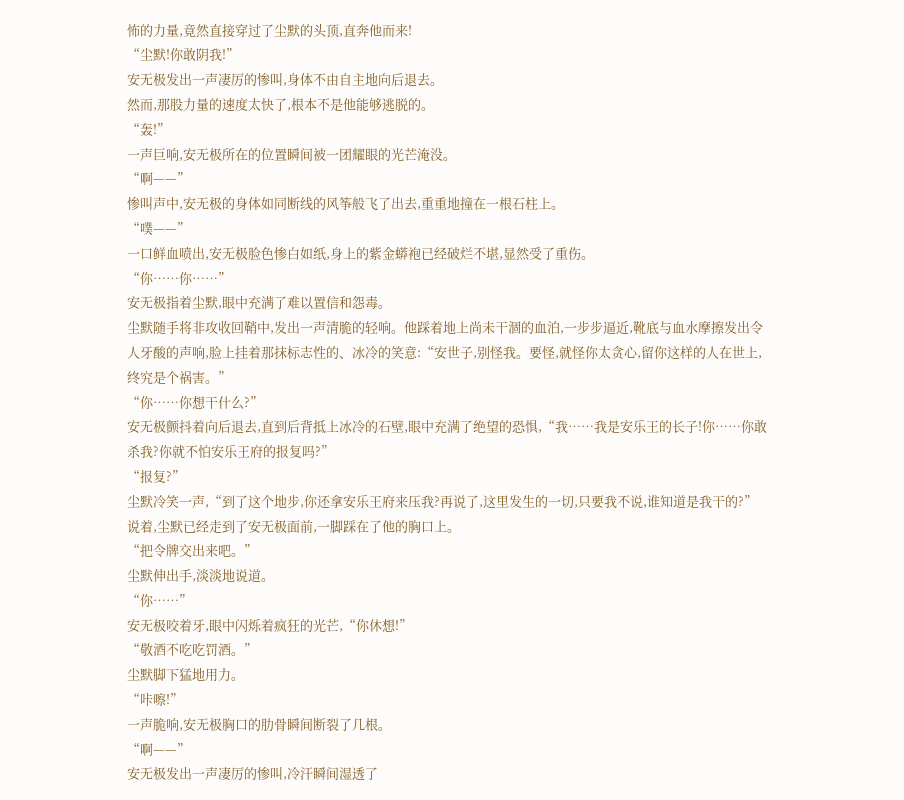怖的力量,竟然直接穿过了尘默的头顶,直奔他而来!
“尘默!你敢阴我!”
安无极发出一声凄厉的惨叫,身体不由自主地向后退去。
然而,那股力量的速度太快了,根本不是他能够逃脱的。
“轰!”
一声巨响,安无极所在的位置瞬间被一团耀眼的光芒淹没。
“啊——”
惨叫声中,安无极的身体如同断线的风筝般飞了出去,重重地撞在一根石柱上。
“噗——”
一口鲜血喷出,安无极脸色惨白如纸,身上的紫金蟒袍已经破烂不堪,显然受了重伤。
“你……你……”
安无极指着尘默,眼中充满了难以置信和怨毒。
尘默随手将非攻收回鞘中,发出一声清脆的轻响。他踩着地上尚未干涸的血泊,一步步逼近,靴底与血水摩擦发出令人牙酸的声响,脸上挂着那抹标志性的、冰冷的笑意:“安世子,别怪我。要怪,就怪你太贪心,留你这样的人在世上,终究是个祸害。”
“你……你想干什么?”
安无极颤抖着向后退去,直到后背抵上冰冷的石壁,眼中充满了绝望的恐惧,“我……我是安乐王的长子!你……你敢杀我?你就不怕安乐王府的报复吗?”
“报复?”
尘默冷笑一声,“到了这个地步,你还拿安乐王府来压我?再说了,这里发生的一切,只要我不说,谁知道是我干的?”
说着,尘默已经走到了安无极面前,一脚踩在了他的胸口上。
“把令牌交出来吧。”
尘默伸出手,淡淡地说道。
“你……”
安无极咬着牙,眼中闪烁着疯狂的光芒,“你休想!”
“敬酒不吃吃罚酒。”
尘默脚下猛地用力。
“咔嚓!”
一声脆响,安无极胸口的肋骨瞬间断裂了几根。
“啊——”
安无极发出一声凄厉的惨叫,冷汗瞬间湿透了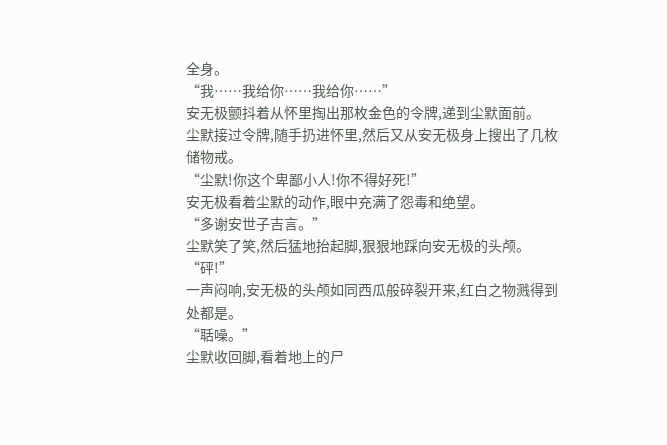全身。
“我……我给你……我给你……”
安无极颤抖着从怀里掏出那枚金色的令牌,递到尘默面前。
尘默接过令牌,随手扔进怀里,然后又从安无极身上搜出了几枚储物戒。
“尘默!你这个卑鄙小人!你不得好死!”
安无极看着尘默的动作,眼中充满了怨毒和绝望。
“多谢安世子吉言。”
尘默笑了笑,然后猛地抬起脚,狠狠地踩向安无极的头颅。
“砰!”
一声闷响,安无极的头颅如同西瓜般碎裂开来,红白之物溅得到处都是。
“聒噪。”
尘默收回脚,看着地上的尸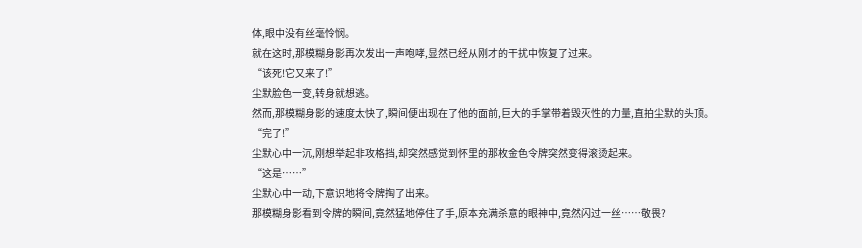体,眼中没有丝毫怜悯。
就在这时,那模糊身影再次发出一声咆哮,显然已经从刚才的干扰中恢复了过来。
“该死!它又来了!”
尘默脸色一变,转身就想逃。
然而,那模糊身影的速度太快了,瞬间便出现在了他的面前,巨大的手掌带着毁灭性的力量,直拍尘默的头顶。
“完了!”
尘默心中一沉,刚想举起非攻格挡,却突然感觉到怀里的那枚金色令牌突然变得滚烫起来。
“这是……”
尘默心中一动,下意识地将令牌掏了出来。
那模糊身影看到令牌的瞬间,竟然猛地停住了手,原本充满杀意的眼神中,竟然闪过一丝……敬畏?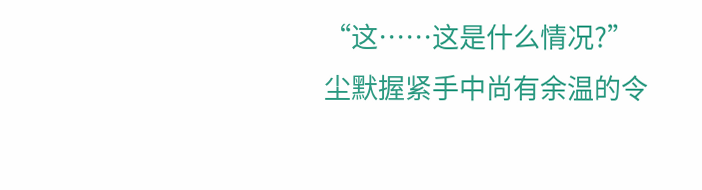“这……这是什么情况?”
尘默握紧手中尚有余温的令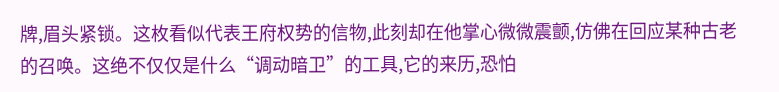牌,眉头紧锁。这枚看似代表王府权势的信物,此刻却在他掌心微微震颤,仿佛在回应某种古老的召唤。这绝不仅仅是什么“调动暗卫”的工具,它的来历,恐怕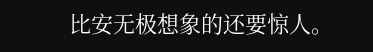比安无极想象的还要惊人。